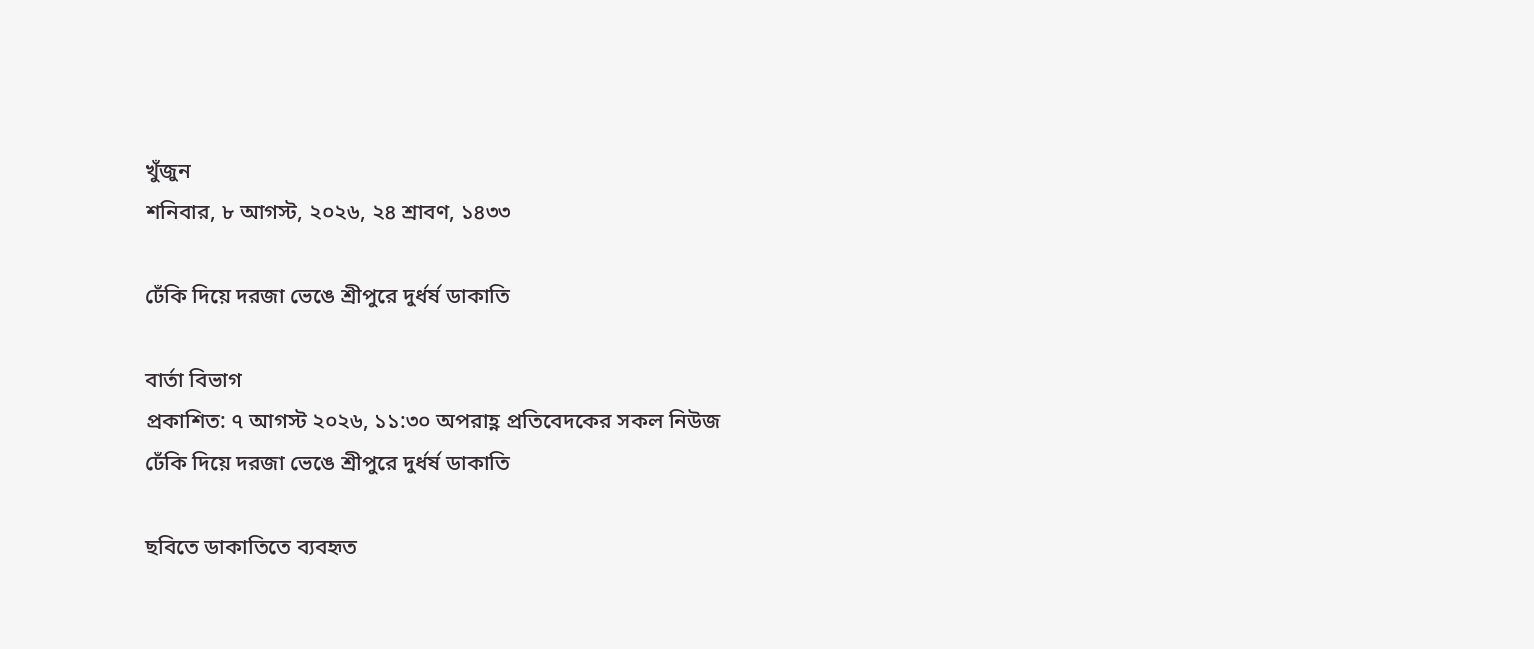খুঁজুন
শনিবার, ৮ আগস্ট, ২০২৬, ২৪ শ্রাবণ, ১৪৩৩

ঢেঁকি দিয়ে দরজা ভেঙে শ্রীপুরে দুর্ধর্ষ ডাকাতি

বার্তা বিভাগ
প্রকাশিত: ৭ আগস্ট ২০২৬, ১১:৩০ অপরাহ্ণ প্রতিবেদকের সকল নিউজ
ঢেঁকি দিয়ে দরজা ভেঙে শ্রীপুরে দুর্ধর্ষ ডাকাতি

ছবিতে ডাকাতিতে ব্যবহৃত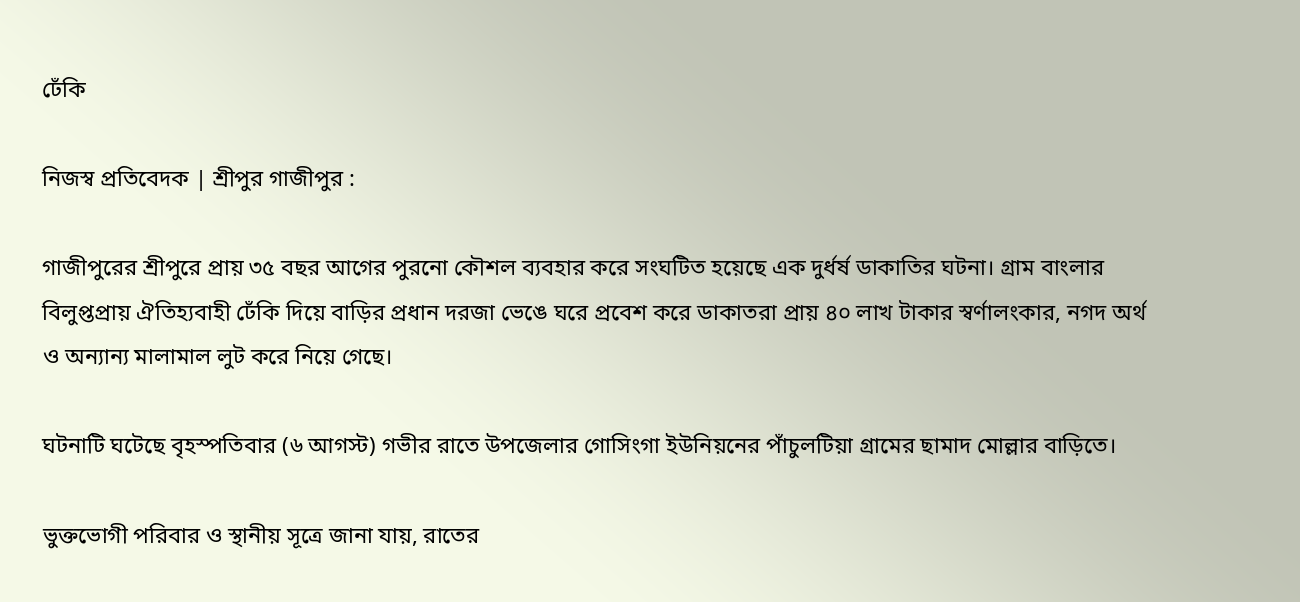ঢেঁকি

নিজস্ব প্রতিবেদক | শ্রীপুর গাজীপুর :

গাজীপুরের শ্রীপুরে প্রায় ৩৫ বছর আগের পুরনো কৌশল ব্যবহার করে সংঘটিত হয়েছে এক দুর্ধর্ষ ডাকাতির ঘটনা। গ্রাম বাংলার বিলুপ্তপ্রায় ঐতিহ্যবাহী ঢেঁকি দিয়ে বাড়ির প্রধান দরজা ভেঙে ঘরে প্রবেশ করে ডাকাতরা প্রায় ৪০ লাখ টাকার স্বর্ণালংকার, নগদ অর্থ ও অন্যান্য মালামাল লুট করে নিয়ে গেছে।

ঘটনাটি ঘটেছে বৃহস্পতিবার (৬ আগস্ট) গভীর রাতে উপজেলার গোসিংগা ইউনিয়নের পাঁচুলটিয়া গ্রামের ছামাদ মোল্লার বাড়িতে।

ভুক্তভোগী পরিবার ও স্থানীয় সূত্রে জানা যায়, রাতের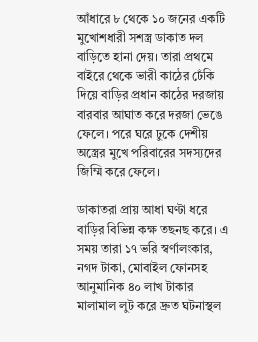আঁধারে ৮ থেকে ১০ জনের একটি মুখোশধারী সশস্ত্র ডাকাত দল বাড়িতে হানা দেয়। তারা প্রথমে বাইরে থেকে ভারী কাঠের ঢেঁকি দিয়ে বাড়ির প্রধান কাঠের দরজায় বারবার আঘাত করে দরজা ভেঙে ফেলে। পরে ঘরে ঢুকে দেশীয় অস্ত্রের মুখে পরিবারের সদস্যদের জিম্মি করে ফেলে।

ডাকাতরা প্রায় আধা ঘণ্টা ধরে বাড়ির বিভিন্ন কক্ষ তছনছ করে। এ সময় তারা ১৭ ভরি স্বর্ণালংকার, নগদ টাকা, মোবাইল ফোনসহ আনুমানিক ৪০ লাখ টাকার মালামাল লুট করে দ্রুত ঘটনাস্থল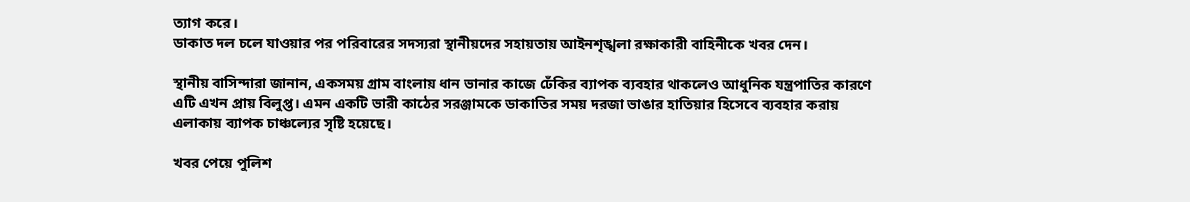ত্যাগ করে।
ডাকাত দল চলে যাওয়ার পর পরিবারের সদস্যরা স্থানীয়দের সহায়তায় আইনশৃঙ্খলা রক্ষাকারী বাহিনীকে খবর দেন।

স্থানীয় বাসিন্দারা জানান, একসময় গ্রাম বাংলায় ধান ভানার কাজে ঢেঁকির ব্যাপক ব্যবহার থাকলেও আধুনিক যন্ত্রপাতির কারণে এটি এখন প্রায় বিলুপ্ত। এমন একটি ভারী কাঠের সরঞ্জামকে ডাকাতির সময় দরজা ভাঙার হাতিয়ার হিসেবে ব্যবহার করায় এলাকায় ব্যাপক চাঞ্চল্যের সৃষ্টি হয়েছে।

খবর পেয়ে পুলিশ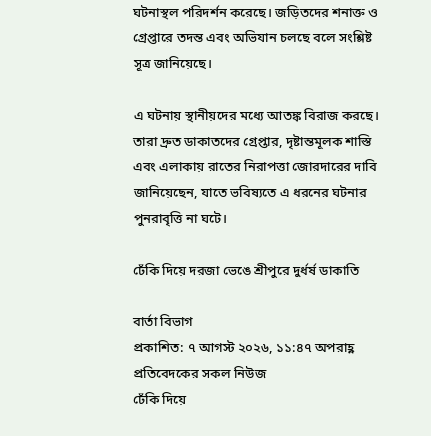ঘটনাস্থল পরিদর্শন করেছে। জড়িতদের শনাক্ত ও গ্রেপ্তারে তদন্ত এবং অভিযান চলছে বলে সংশ্লিষ্ট সূত্র জানিয়েছে।

এ ঘটনায় স্থানীয়দের মধ্যে আতঙ্ক বিরাজ করছে। তারা দ্রুত ডাকাতদের গ্রেপ্তার, দৃষ্টান্তমূলক শাস্তি এবং এলাকায় রাতের নিরাপত্তা জোরদারের দাবি জানিয়েছেন, যাতে ভবিষ্যতে এ ধরনের ঘটনার পুনরাবৃত্তি না ঘটে।

ঢেঁকি দিয়ে দরজা ভেঙে শ্রীপুরে দুর্ধর্ষ ডাকাতি

বার্তা বিভাগ
প্রকাশিত: ৭ আগস্ট ২০২৬, ১১:৪৭ অপরাহ্ণ প্রতিবেদকের সকল নিউজ
ঢেঁকি দিয়ে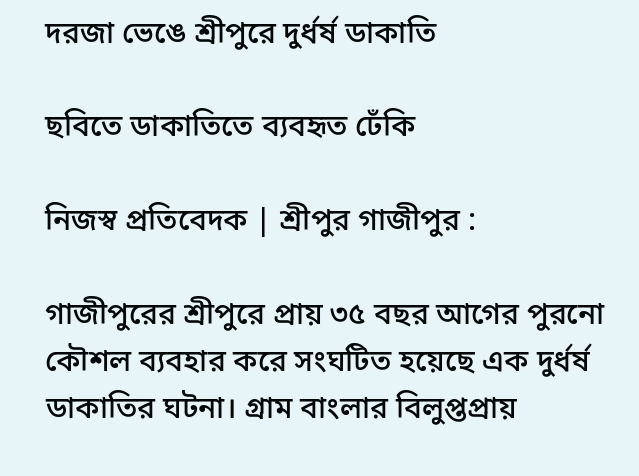দরজা ভেঙে শ্রীপুরে দুর্ধর্ষ ডাকাতি

ছবিতে ডাকাতিতে ব্যবহৃত ঢেঁকি

নিজস্ব প্রতিবেদক | শ্রীপুর গাজীপুর :

গাজীপুরের শ্রীপুরে প্রায় ৩৫ বছর আগের পুরনো কৌশল ব্যবহার করে সংঘটিত হয়েছে এক দুর্ধর্ষ ডাকাতির ঘটনা। গ্রাম বাংলার বিলুপ্তপ্রায়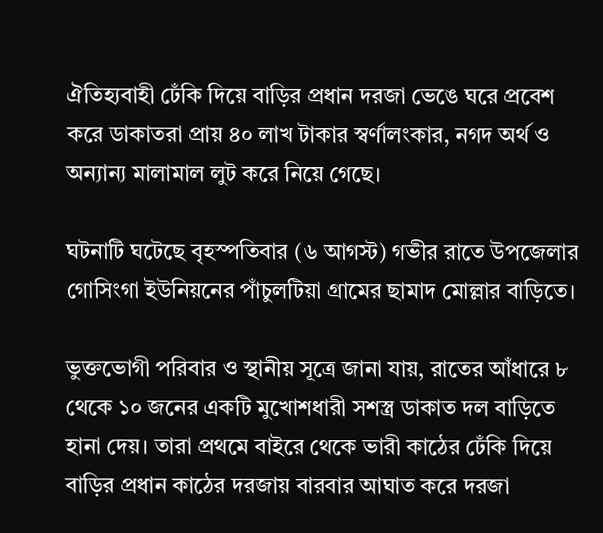ঐতিহ্যবাহী ঢেঁকি দিয়ে বাড়ির প্রধান দরজা ভেঙে ঘরে প্রবেশ করে ডাকাতরা প্রায় ৪০ লাখ টাকার স্বর্ণালংকার, নগদ অর্থ ও অন্যান্য মালামাল লুট করে নিয়ে গেছে।

ঘটনাটি ঘটেছে বৃহস্পতিবার (৬ আগস্ট) গভীর রাতে উপজেলার গোসিংগা ইউনিয়নের পাঁচুলটিয়া গ্রামের ছামাদ মোল্লার বাড়িতে।

ভুক্তভোগী পরিবার ও স্থানীয় সূত্রে জানা যায়, রাতের আঁধারে ৮ থেকে ১০ জনের একটি মুখোশধারী সশস্ত্র ডাকাত দল বাড়িতে হানা দেয়। তারা প্রথমে বাইরে থেকে ভারী কাঠের ঢেঁকি দিয়ে বাড়ির প্রধান কাঠের দরজায় বারবার আঘাত করে দরজা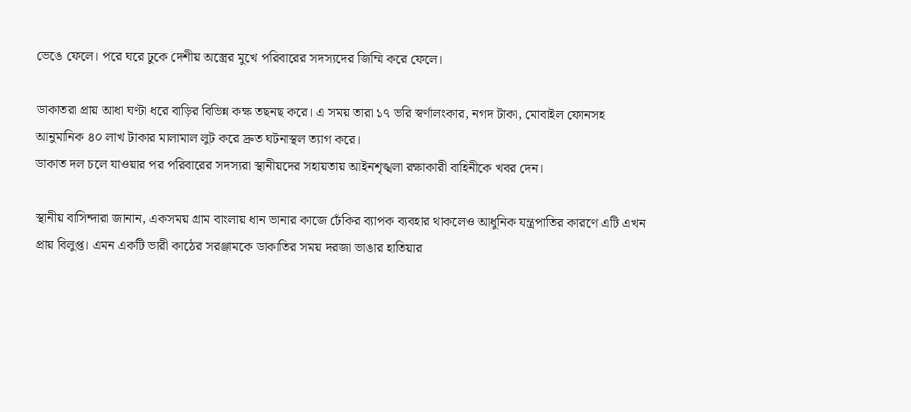ভেঙে ফেলে। পরে ঘরে ঢুকে দেশীয় অস্ত্রের মুখে পরিবারের সদস্যদের জিম্মি করে ফেলে।

ডাকাতরা প্রায় আধা ঘণ্টা ধরে বাড়ির বিভিন্ন কক্ষ তছনছ করে। এ সময় তারা ১৭ ভরি স্বর্ণালংকার, নগদ টাকা, মোবাইল ফোনসহ আনুমানিক ৪০ লাখ টাকার মালামাল লুট করে দ্রুত ঘটনাস্থল ত্যাগ করে।
ডাকাত দল চলে যাওয়ার পর পরিবারের সদস্যরা স্থানীয়দের সহায়তায় আইনশৃঙ্খলা রক্ষাকারী বাহিনীকে খবর দেন।

স্থানীয় বাসিন্দারা জানান, একসময় গ্রাম বাংলায় ধান ভানার কাজে ঢেঁকির ব্যাপক ব্যবহার থাকলেও আধুনিক যন্ত্রপাতির কারণে এটি এখন প্রায় বিলুপ্ত। এমন একটি ভারী কাঠের সরঞ্জামকে ডাকাতির সময় দরজা ভাঙার হাতিয়ার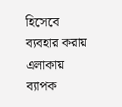হিসেবে ব্যবহার করায় এলাকায় ব্যাপক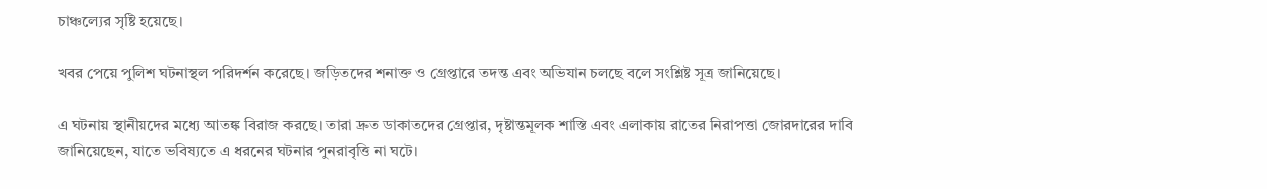চাঞ্চল্যের সৃষ্টি হয়েছে।

খবর পেয়ে পুলিশ ঘটনাস্থল পরিদর্শন করেছে। জড়িতদের শনাক্ত ও গ্রেপ্তারে তদন্ত এবং অভিযান চলছে বলে সংশ্লিষ্ট সূত্র জানিয়েছে।

এ ঘটনায় স্থানীয়দের মধ্যে আতঙ্ক বিরাজ করছে। তারা দ্রুত ডাকাতদের গ্রেপ্তার, দৃষ্টান্তমূলক শাস্তি এবং এলাকায় রাতের নিরাপত্তা জোরদারের দাবি জানিয়েছেন, যাতে ভবিষ্যতে এ ধরনের ঘটনার পুনরাবৃত্তি না ঘটে।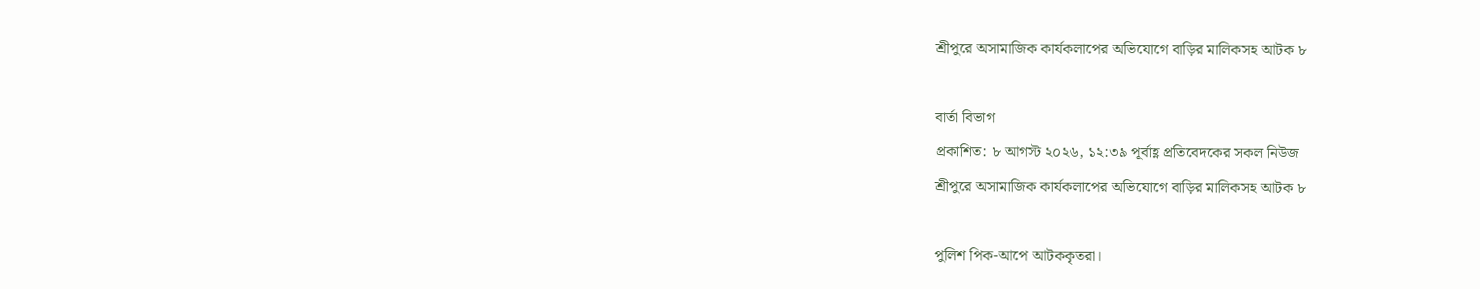শ্রীপুরে অসামাজিক কার্যকলাপের অভিযোগে বাড়ির মালিকসহ আটক ৮

বার্তা বিভাগ
প্রকাশিত: ৮ আগস্ট ২০২৬, ১২:৩৯ পূর্বাহ্ণ প্রতিবেদকের সকল নিউজ
শ্রীপুরে অসামাজিক কার্যকলাপের অভিযোগে বাড়ির মালিকসহ আটক ৮

পুলিশ পিক-আপে আটককৃতরা।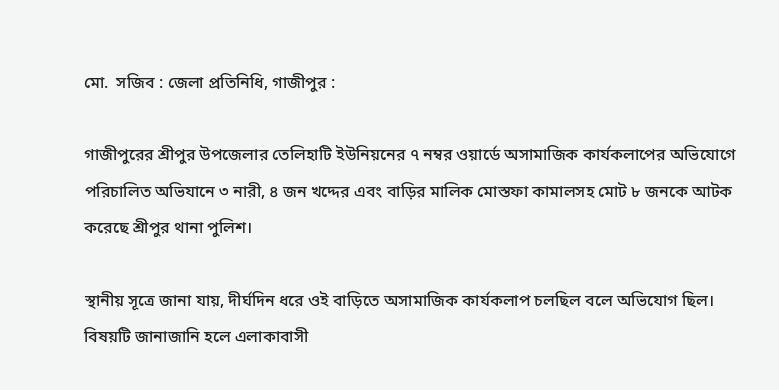মো.  সজিব : জেলা প্রতিনিধি, গাজীপুর :

গাজীপুরের শ্রীপুর উপজেলার তেলিহাটি ইউনিয়নের ৭ নম্বর ওয়ার্ডে অসামাজিক কার্যকলাপের অভিযোগে পরিচালিত অভিযানে ৩ নারী, ৪ জন খদ্দের এবং বাড়ির মালিক মোস্তফা কামালসহ মোট ৮ জনকে আটক করেছে শ্রীপুর থানা পুলিশ।

স্থানীয় সূত্রে জানা যায়, দীর্ঘদিন ধরে ওই বাড়িতে অসামাজিক কার্যকলাপ চলছিল বলে অভিযোগ ছিল। বিষয়টি জানাজানি হলে এলাকাবাসী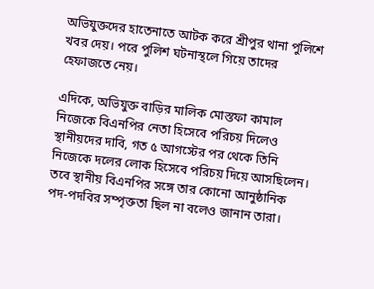অভিযুক্তদের হাতেনাতে আটক করে শ্রীপুর থানা পুলিশে খবর দেয়। পরে পুলিশ ঘটনাস্থলে গিয়ে তাদের হেফাজতে নেয়।

এদিকে, অভিযুক্ত বাড়ির মালিক মোস্তফা কামাল নিজেকে বিএনপির নেতা হিসেবে পরিচয় দিলেও স্থানীয়দের দাবি, গত ৫ আগস্টের পর থেকে তিনি নিজেকে দলের লোক হিসেবে পরিচয় দিয়ে আসছিলেন। তবে স্থানীয় বিএনপির সঙ্গে তার কোনো আনুষ্ঠানিক পদ-পদবির সম্পৃক্ততা ছিল না বলেও জানান তারা।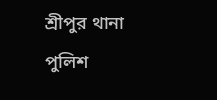শ্রীপুর থানা পুলিশ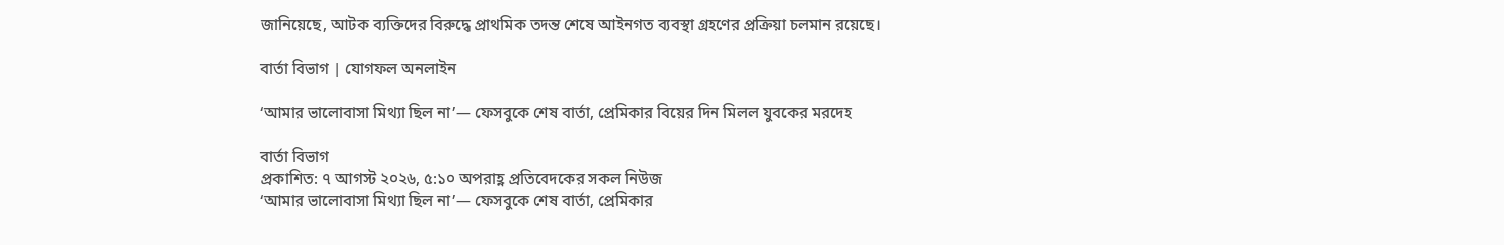জানিয়েছে, আটক ব্যক্তিদের বিরুদ্ধে প্রাথমিক তদন্ত শেষে আইনগত ব্যবস্থা গ্রহণের প্রক্রিয়া চলমান রয়েছে।

বার্তা বিভাগ | যোগফল অনলাইন

‘আমার ভালোবাসা মিথ্যা ছিল না’— ফেসবুকে শেষ বার্তা, প্রেমিকার বিয়ের দিন মিলল যুবকের মরদেহ

বার্তা বিভাগ
প্রকাশিত: ৭ আগস্ট ২০২৬, ৫:১০ অপরাহ্ণ প্রতিবেদকের সকল নিউজ
‘আমার ভালোবাসা মিথ্যা ছিল না’— ফেসবুকে শেষ বার্তা, প্রেমিকার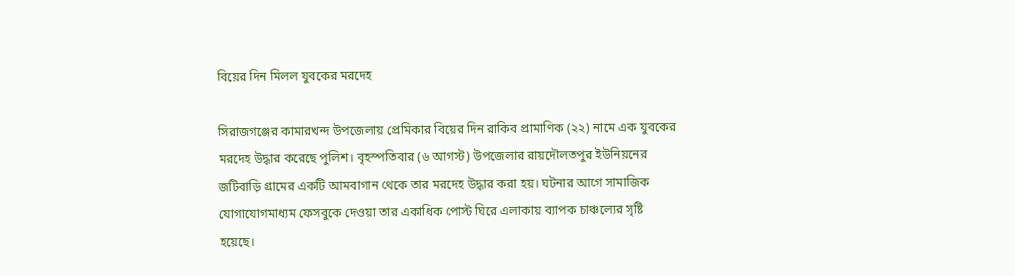বিয়ের দিন মিলল যুবকের মরদেহ

সিরাজগঞ্জের কামারখন্দ উপজেলায় প্রেমিকার বিয়ের দিন রাকিব প্রামাণিক (২২) নামে এক যুবকের মরদেহ উদ্ধার করেছে পুলিশ। বৃহস্পতিবার (৬ আগস্ট) উপজেলার রায়দৌলতপুর ইউনিয়নের জটিবাড়ি গ্রামের একটি আমবাগান থেকে তার মরদেহ উদ্ধার করা হয়। ঘটনার আগে সামাজিক যোগাযোগমাধ্যম ফেসবুকে দেওয়া তার একাধিক পোস্ট ঘিরে এলাকায় ব্যাপক চাঞ্চল্যের সৃষ্টি হয়েছে।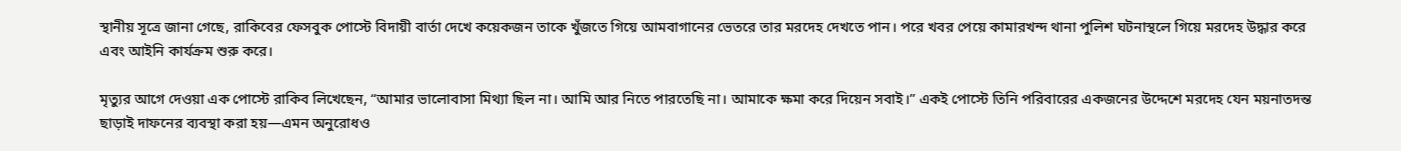স্থানীয় সূত্রে জানা গেছে, রাকিবের ফেসবুক পোস্টে বিদায়ী বার্তা দেখে কয়েকজন তাকে খুঁজতে গিয়ে আমবাগানের ভেতরে তার মরদেহ দেখতে পান। পরে খবর পেয়ে কামারখন্দ থানা পুলিশ ঘটনাস্থলে গিয়ে মরদেহ উদ্ধার করে এবং আইনি কার্যক্রম শুরু করে।

মৃত্যুর আগে দেওয়া এক পোস্টে রাকিব লিখেছেন, “আমার ভালোবাসা মিথ্যা ছিল না। আমি আর নিতে পারতেছি না। আমাকে ক্ষমা করে দিয়েন সবাই।” একই পোস্টে তিনি পরিবারের একজনের উদ্দেশে মরদেহ যেন ময়নাতদন্ত ছাড়াই দাফনের ব্যবস্থা করা হয়—এমন অনুরোধও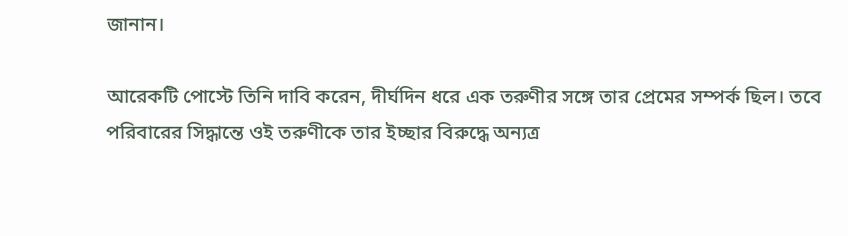জানান।

আরেকটি পোস্টে তিনি দাবি করেন, দীর্ঘদিন ধরে এক তরুণীর সঙ্গে তার প্রেমের সম্পর্ক ছিল। তবে পরিবারের সিদ্ধান্তে ওই তরুণীকে তার ইচ্ছার বিরুদ্ধে অন্যত্র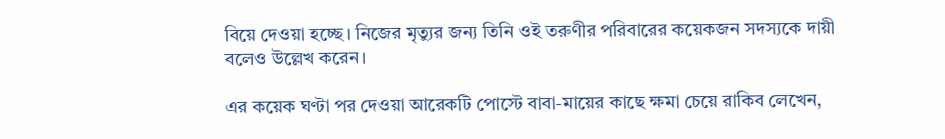বিয়ে দেওয়া হচ্ছে। নিজের মৃত্যুর জন্য তিনি ওই তরুণীর পরিবারের কয়েকজন সদস্যকে দায়ী বলেও উল্লেখ করেন।

এর কয়েক ঘণ্টা পর দেওয়া আরেকটি পোস্টে বাবা-মায়ের কাছে ক্ষমা চেয়ে রাকিব লেখেন,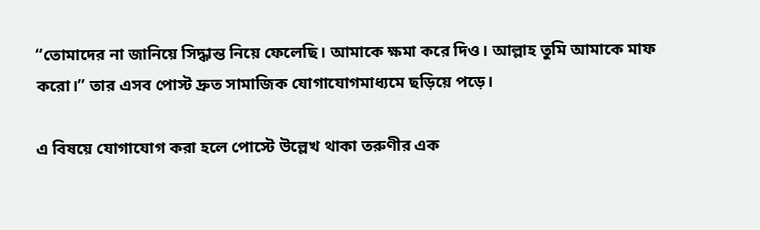“তোমাদের না জানিয়ে সিদ্ধান্ত নিয়ে ফেলেছি। আমাকে ক্ষমা করে দিও। আল্লাহ তুমি আমাকে মাফ করো।” তার এসব পোস্ট দ্রুত সামাজিক যোগাযোগমাধ্যমে ছড়িয়ে পড়ে।

এ বিষয়ে যোগাযোগ করা হলে পোস্টে উল্লেখ থাকা তরুণীর এক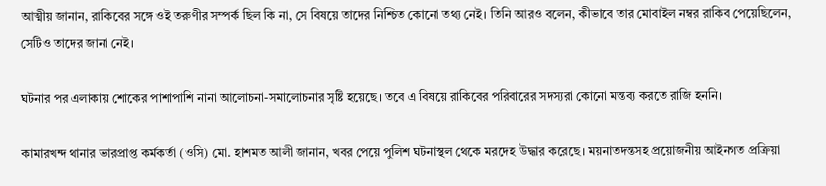আত্মীয় জানান, রাকিবের সঙ্গে ওই তরুণীর সম্পর্ক ছিল কি না, সে বিষয়ে তাদের নিশ্চিত কোনো তথ্য নেই। তিনি আরও বলেন, কীভাবে তার মোবাইল নম্বর রাকিব পেয়েছিলেন, সেটিও তাদের জানা নেই।

ঘটনার পর এলাকায় শোকের পাশাপাশি নানা আলোচনা-সমালোচনার সৃষ্টি হয়েছে। তবে এ বিষয়ে রাকিবের পরিবারের সদস্যরা কোনো মন্তব্য করতে রাজি হননি।

কামারখন্দ থানার ভারপ্রাপ্ত কর্মকর্তা (ওসি) মো. হাশমত আলী জানান, খবর পেয়ে পুলিশ ঘটনাস্থল থেকে মরদেহ উদ্ধার করেছে। ময়নাতদন্তসহ প্রয়োজনীয় আইনগত প্রক্রিয়া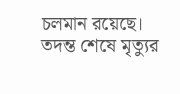চলমান রয়েছে। তদন্ত শেষে মৃত্যুর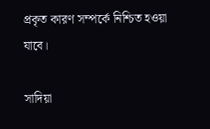প্রকৃত কারণ সম্পর্কে নিশ্চিত হওয়া যাবে।

সাদিয়া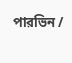পারভিন /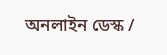অনলাইন ডেস্ক /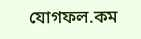যোগফল.কম